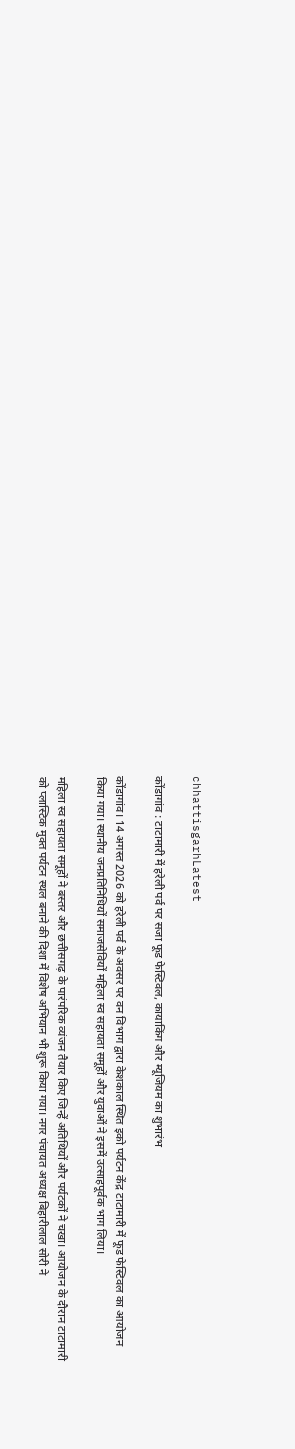chhattisgarhLatest

कोंडागांव : टाटामारी में हरेली पर्व पर सजा फूड फेस्टिवल, कायाकिंग और म्यूजियम का शुभारंभ

कोंडागांव। 14 अगस्त 2026 को हरेली पर्व के अवसर पर वन विभाग द्वारा केशकाल स्थित इको पर्यटन केंद्र टाटामारी में फूड फेस्टिवल का आयोजन किया गया। स्थानीय जनप्रतिनिधियों समाजसेवियों महिला स्व सहायता समूहों और युवाओं ने इसमें उत्साहपूर्वक भाग लिया।

महिला स्व सहायता समूहों ने बस्तर और छत्तीसगढ़ के पारंपरिक व्यंजन तैयार किए जिन्हें अतिथियों और पर्यटकों ने चखा। आयोजन के दौरान टाटामारी को प्लास्टिक मुक्त पर्यटन स्थल बनाने की दिशा में विशेष अभियान भी शुरू किया गया। नगर पंचायत अध्यक्ष बिहारीलाल सोरी ने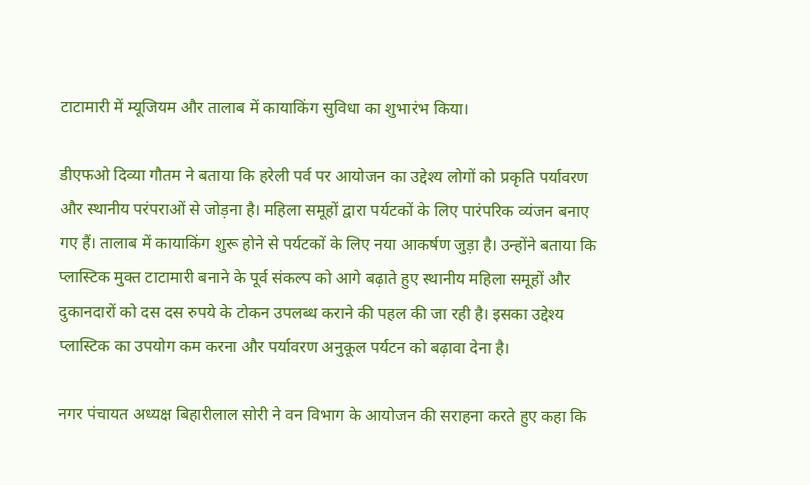टाटामारी में म्यूजियम और तालाब में कायाकिंग सुविधा का शुभारंभ किया।

डीएफओ दिव्या गौतम ने बताया कि हरेली पर्व पर आयोजन का उद्देश्य लोगों को प्रकृति पर्यावरण और स्थानीय परंपराओं से जोड़ना है। महिला समूहों द्वारा पर्यटकों के लिए पारंपरिक व्यंजन बनाए गए हैं। तालाब में कायाकिंग शुरू होने से पर्यटकों के लिए नया आकर्षण जुड़ा है। उन्होंने बताया कि प्लास्टिक मुक्त टाटामारी बनाने के पूर्व संकल्प को आगे बढ़ाते हुए स्थानीय महिला समूहों और दुकानदारों को दस दस रुपये के टोकन उपलब्ध कराने की पहल की जा रही है। इसका उद्देश्य प्लास्टिक का उपयोग कम करना और पर्यावरण अनुकूल पर्यटन को बढ़ावा देना है।

नगर पंचायत अध्यक्ष बिहारीलाल सोरी ने वन विभाग के आयोजन की सराहना करते हुए कहा कि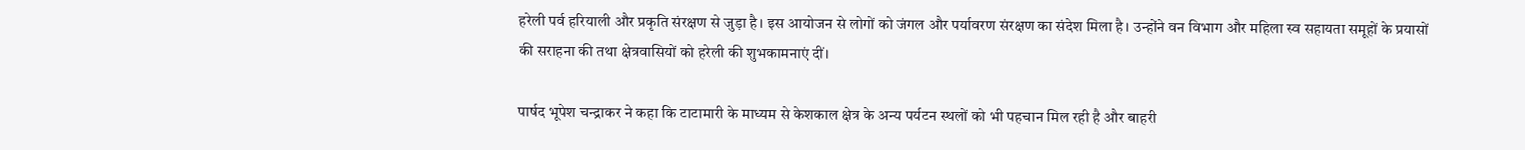हरेली पर्व हरियाली और प्रकृति संरक्षण से जुड़ा है। इस आयोजन से लोगों को जंगल और पर्यावरण संरक्षण का संदेश मिला है। उन्होंने वन विभाग और महिला स्व सहायता समूहों के प्रयासों की सराहना की तथा क्षेत्रवासियों को हरेली की शुभकामनाएं दीं।

पार्षद भूपेश चन्द्राकर ने कहा कि टाटामारी के माध्यम से केशकाल क्षेत्र के अन्य पर्यटन स्थलों को भी पहचान मिल रही है और बाहरी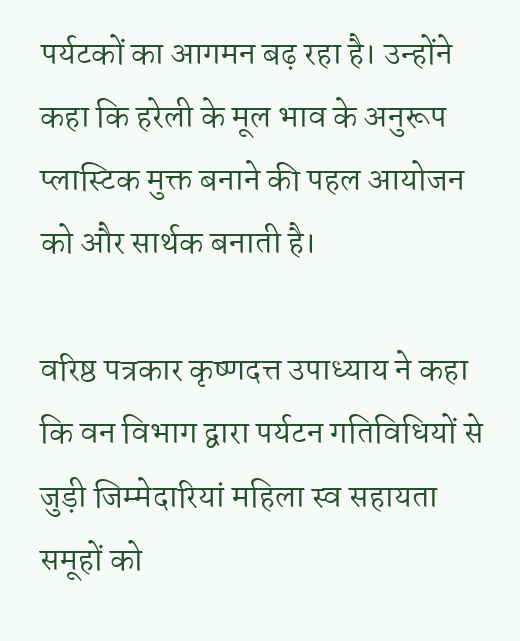पर्यटकों का आगमन बढ़ रहा है। उन्होंने कहा कि हरेली के मूल भाव के अनुरूप प्लास्टिक मुक्त बनाने की पहल आयोजन को और सार्थक बनाती है।

वरिष्ठ पत्रकार कृष्णदत्त उपाध्याय ने कहा कि वन विभाग द्वारा पर्यटन गतिविधियों से जुड़ी जिम्मेदारियां महिला स्व सहायता समूहों को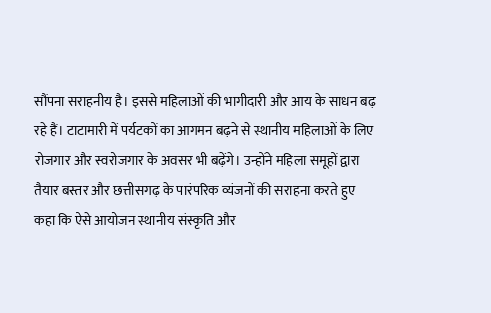सौंपना सराहनीय है। इससे महिलाओं की भागीदारी और आय के साधन बढ़ रहे हैं। टाटामारी में पर्यटकों का आगमन बढ़ने से स्थानीय महिलाओं के लिए रोजगार और स्वरोजगार के अवसर भी बढ़ेंगे। उन्होंने महिला समूहों द्वारा तैयार बस्तर और छत्तीसगढ़ के पारंपरिक व्यंजनों की सराहना करते हुए कहा कि ऐसे आयोजन स्थानीय संस्कृति और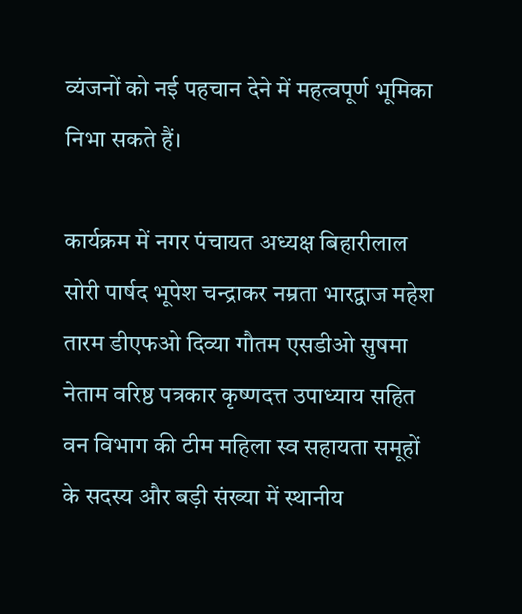व्यंजनों को नई पहचान देने में महत्वपूर्ण भूमिका निभा सकते हैं।

कार्यक्रम में नगर पंचायत अध्यक्ष बिहारीलाल सोरी पार्षद भूपेश चन्द्राकर नम्रता भारद्वाज महेश तारम डीएफओ दिव्या गौतम एसडीओ सुषमा नेताम वरिष्ठ पत्रकार कृष्णदत्त उपाध्याय सहित वन विभाग की टीम महिला स्व सहायता समूहों के सदस्य और बड़ी संख्या में स्थानीय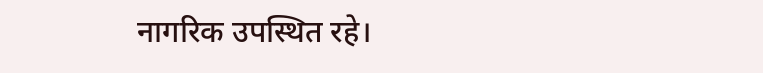नागरिक उपस्थित रहे।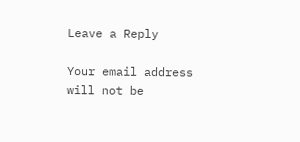Leave a Reply

Your email address will not be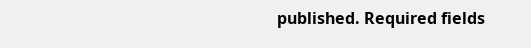published. Required fields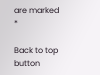are marked *

Back to top button